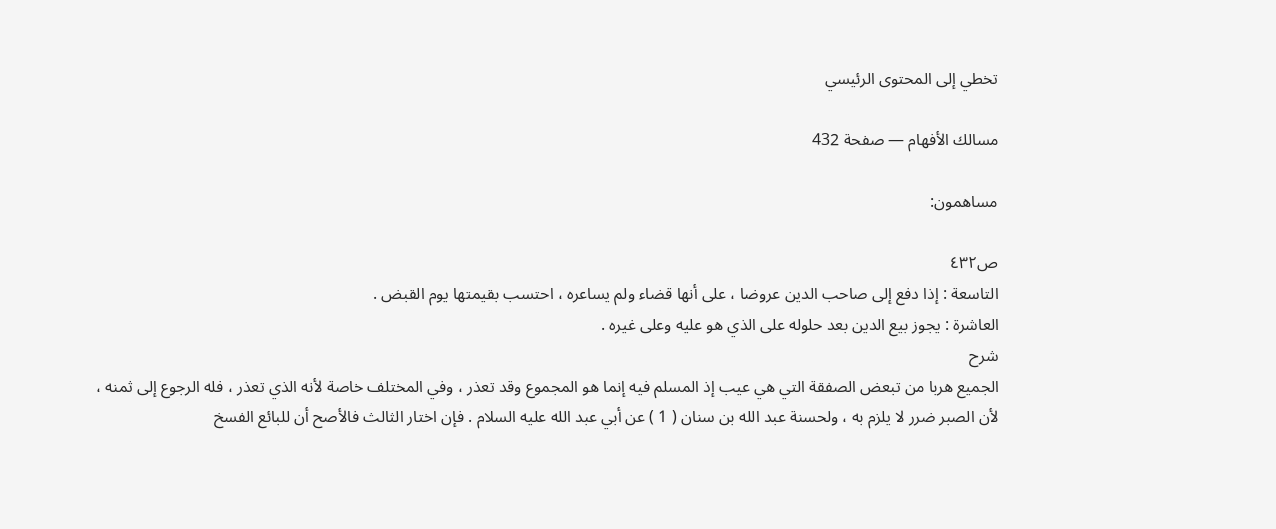تخطي إلى المحتوى الرئيسي

مسالك الأفهام — صفحة 432

مساهمون:

ص٤٣٢
التاسعة : إذا دفع إلى صاحب الدين عروضا ، على أنها قضاء ولم يساعره ، احتسب بقيمتها يوم القبض .
العاشرة : يجوز بيع الدين بعد حلوله على الذي هو عليه وعلى غيره .
شرح
الجميع هربا من تبعض الصفقة التي هي عيب إذ المسلم فيه إنما هو المجموع وقد تعذر ، وفي المختلف خاصة لأنه الذي تعذر ، فله الرجوع إلى ثمنه ، لأن الصبر ضرر لا يلزم به ، ولحسنة عبد الله بن سنان ( 1 ) عن أبي عبد الله عليه السلام . فإن اختار الثالث فالأصح أن للبائع الفسخ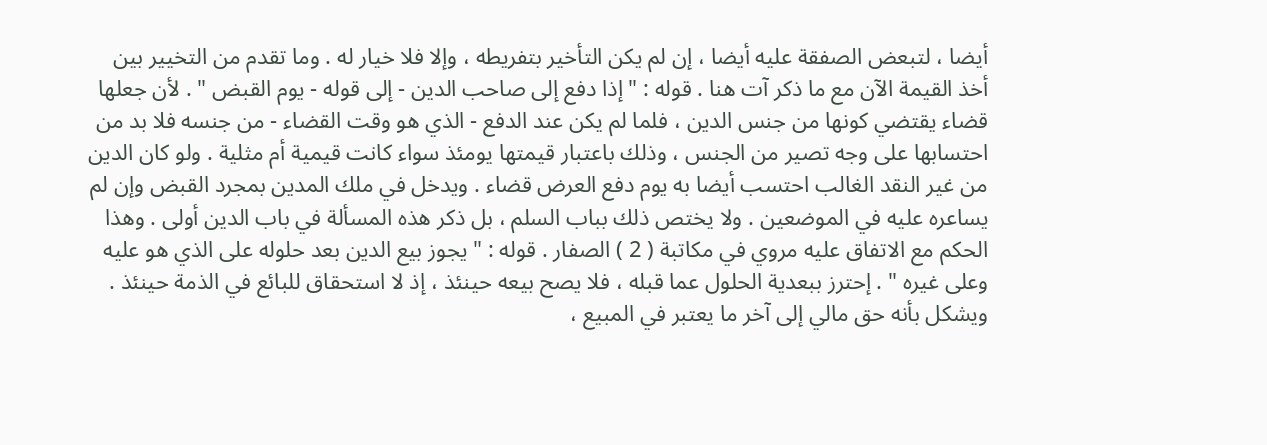أيضا ، لتبعض الصفقة عليه أيضا ، إن لم يكن التأخير بتفريطه ، وإلا فلا خيار له . وما تقدم من التخيير بين أخذ القيمة الآن مع ما ذكر آت هنا . قوله : " إذا دفع إلى صاحب الدين - إلى قوله - يوم القبض " . لأن جعلها قضاء يقتضي كونها من جنس الدين ، فلما لم يكن عند الدفع - الذي هو وقت القضاء - من جنسه فلا بد من احتسابها على وجه تصير من الجنس ، وذلك باعتبار قيمتها يومئذ سواء كانت قيمية أم مثلية . ولو كان الدين من غير النقد الغالب احتسب أيضا به يوم دفع العرض قضاء . ويدخل في ملك المدين بمجرد القبض وإن لم يساعره عليه في الموضعين . ولا يختص ذلك بباب السلم ، بل ذكر هذه المسألة في باب الدين أولى . وهذا الحكم مع الاتفاق عليه مروي في مكاتبة ( 2 ) الصفار . قوله : " يجوز بيع الدين بعد حلوله على الذي هو عليه وعلى غيره " . إحترز ببعدية الحلول عما قبله ، فلا يصح بيعه حينئذ ، إذ لا استحقاق للبائع في الذمة حينئذ . ويشكل بأنه حق مالي إلى آخر ما يعتبر في المبيع ،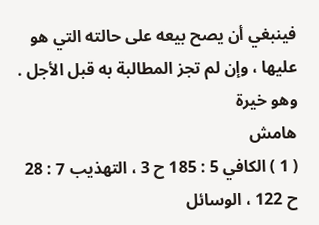فينبغي أن يصح بيعه على حالته التي هو عليها ، وإن لم تجز المطالبة به قبل الأجل . وهو خيرة
هامش
( 1 ) الكافي 5 : 185 ح 3 ، التهذيب 7 : 28 ح 122 ، الوسائل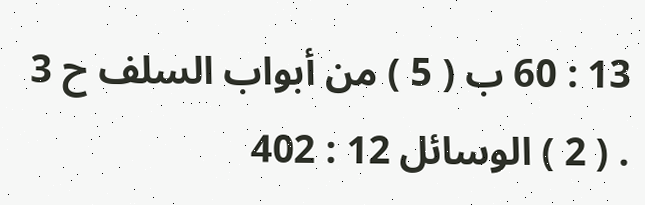13 : 60 ب ( 5 ) من أبواب السلف ح 3 . ( 2 ) الوسائل 12 : 402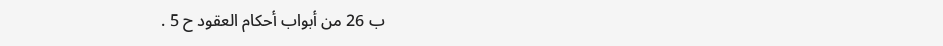ب 26 من أبواب أحكام العقود ح 5 .